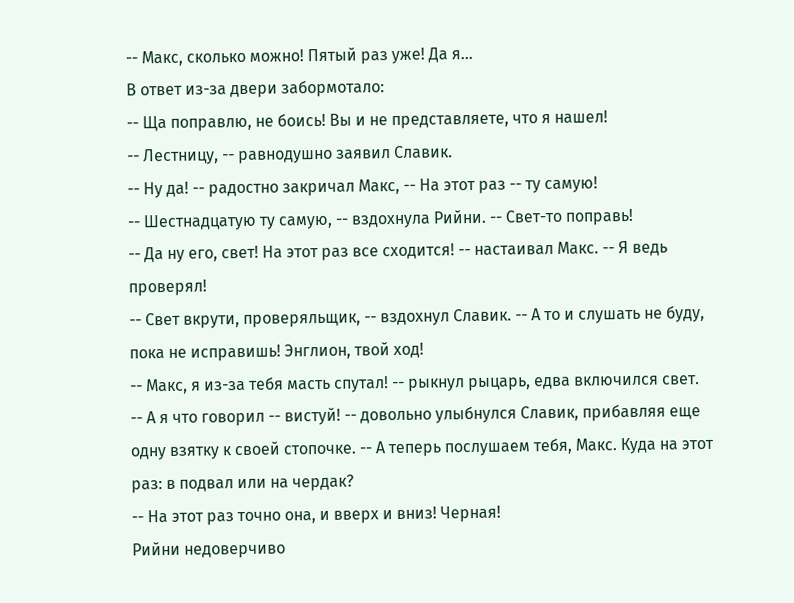-- Макс, сколько можно! Пятый раз уже! Да я...
В ответ из-за двери забормотало:
-- Ща поправлю, не боись! Вы и не представляете, что я нашел!
-- Лестницу, -- равнодушно заявил Славик.
-- Ну да! -- радостно закричал Макс, -- На этот раз -- ту самую!
-- Шестнадцатую ту самую, -- вздохнула Рийни. -- Свет-то поправь!
-- Да ну его, свет! На этот раз все сходится! -- настаивал Макс. -- Я ведь проверял!
-- Свет вкрути, проверяльщик, -- вздохнул Славик. -- А то и слушать не буду, пока не исправишь! Энглион, твой ход!
-- Макс, я из-за тебя масть спутал! -- рыкнул рыцарь, едва включился свет.
-- А я что говорил -- вистуй! -- довольно улыбнулся Славик, прибавляя еще одну взятку к своей стопочке. -- А теперь послушаем тебя, Макс. Куда на этот раз: в подвал или на чердак?
-- На этот раз точно она, и вверх и вниз! Черная!
Рийни недоверчиво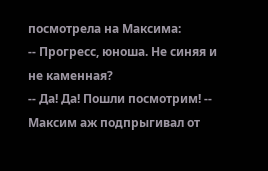посмотрела на Максима:
-- Прогресс, юноша. Не синяя и не каменная?
-- Да! Да! Пошли посмотрим! -- Максим аж подпрыгивал от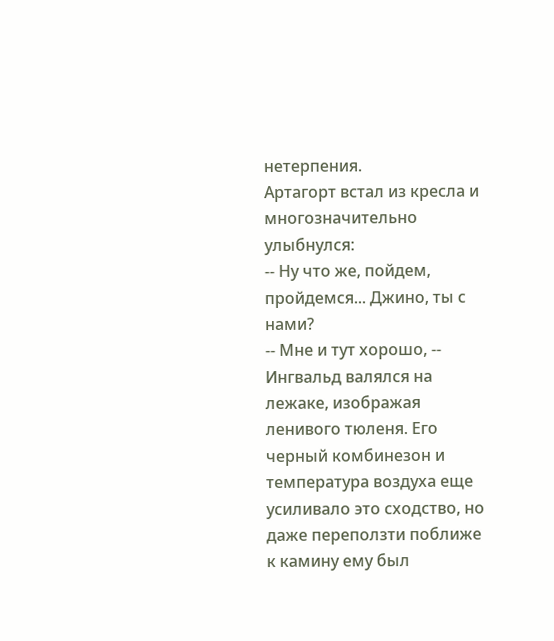нетерпения.
Артагорт встал из кресла и многозначительно улыбнулся:
-- Ну что же, пойдем, пройдемся... Джино, ты с нами?
-- Мне и тут хорошо, -- Ингвальд валялся на лежаке, изображая ленивого тюленя. Его черный комбинезон и температура воздуха еще усиливало это сходство, но даже переползти поближе к камину ему был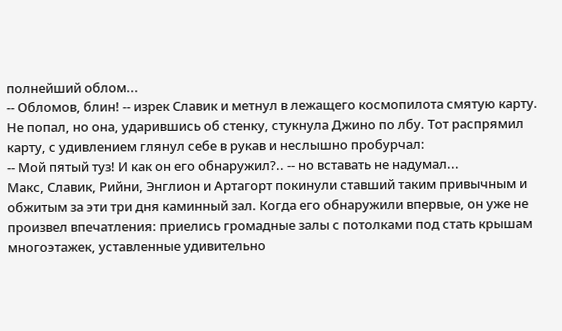полнейший облом...
-- Обломов, блин! -- изрек Славик и метнул в лежащего космопилота смятую карту. Не попал, но она, ударившись об стенку, стукнула Джино по лбу. Тот распрямил карту, с удивлением глянул себе в рукав и неслышно пробурчал:
-- Мой пятый туз! И как он его обнаружил?.. -- но вставать не надумал...
Макс, Славик, Рийни, Энглион и Артагорт покинули ставший таким привычным и обжитым за эти три дня каминный зал. Когда его обнаружили впервые, он уже не произвел впечатления: приелись громадные залы с потолками под стать крышам многоэтажек, уставленные удивительно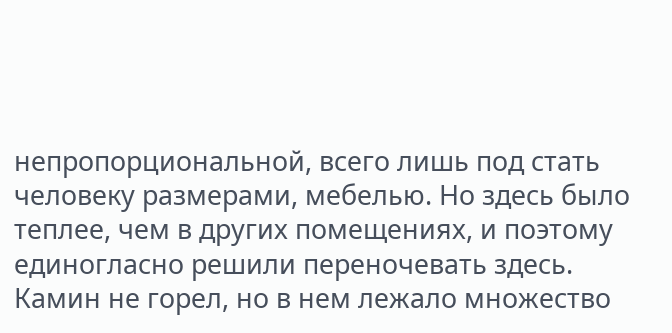непропорциональной, всего лишь под стать человеку размерами, мебелью. Но здесь было теплее, чем в других помещениях, и поэтому единогласно решили переночевать здесь. Камин не горел, но в нем лежало множество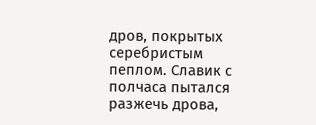дров, покрытых серебристым пеплом. Славик с полчаса пытался разжечь дрова,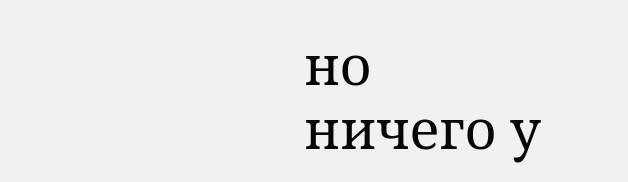но ничего у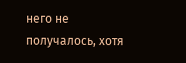него не получалось, хотя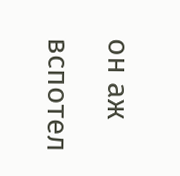он аж вспотел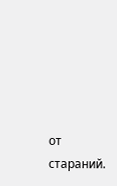от стараний.